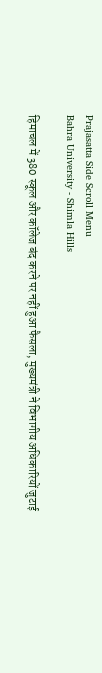Prajasatta Side Scroll Menu
Bahra University - Shimla Hills

हिमाचल में 380 स्कूल और कॉलेज बंद करने पर नहीं हुआ फैसला, मुख्यमंत्री ने विभागीय अधिकारियों जुटाई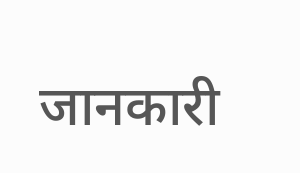जानकारी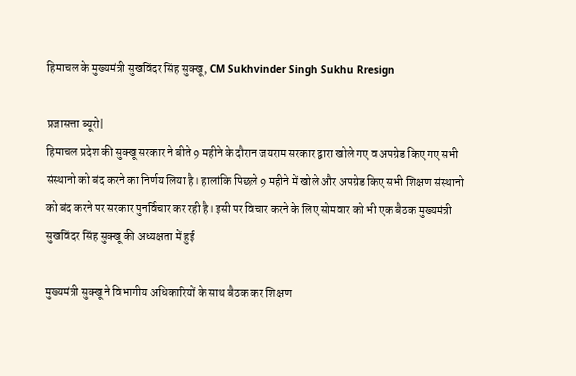हिमाचल के मुख्यमंत्री सुखविंदर सिंह सुक्खू, CM Sukhvinder Singh Sukhu Rresign

प्रजासत्ता ब्यूरो|
हिमाचल प्रदेश की सुक्खू सरकार ने बीते 9 महीने के दौरान जयराम सरकार द्वारा खोले गए व अपग्रेड किए गए सभी संस्थानो को बंद करने का निर्णय लिया है। हालांकि पिछले 9 महीने में खोले और अपग्रेड किए सभी शिक्षण संस्थानो को बंद करने पर सरकार पुनर्विचार कर रही है। इसी पर विचार करने के लिए सोमवार को भी एक बैठक मुख्यमंत्री सुखविंदर सिंह सुक्खू की अध्यक्षता में हुई

मुख्यमंत्री सुक्खू ने विभागीय अधिकारियों के साथ बैठक कर शिक्षण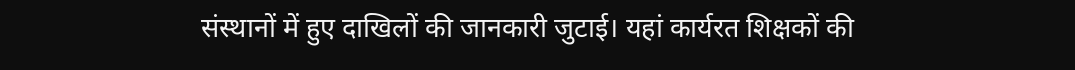संस्थानों में हुए दाखिलों की जानकारी जुटाई। यहां कार्यरत शिक्षकों की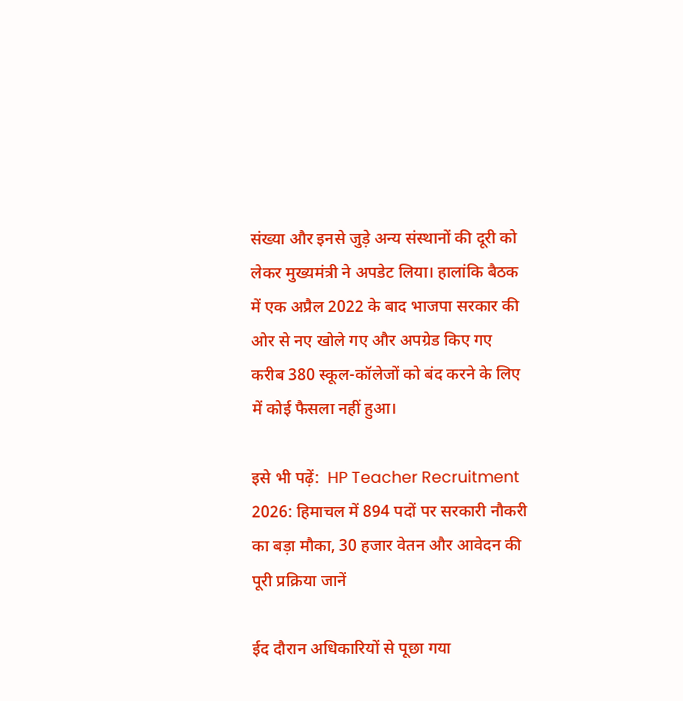संख्या और इनसे जुड़े अन्य संस्थानों की दूरी को लेकर मुख्यमंत्री ने अपडेट लिया। हालांकि बैठक में एक अप्रैल 2022 के बाद भाजपा सरकार की ओर से नए खोले गए और अपग्रेड किए गए करीब 380 स्कूल-कॉलेजों को बंद करने के लिए में कोई फैसला नहीं हुआ।

इसे भी पढ़ें:  HP Teacher Recruitment 2026: हिमाचल में 894 पदों पर सरकारी नौकरी का बड़ा मौका, 30 हजार वेतन और आवेदन की पूरी प्रक्रिया जानें

ईद दौरान अधिकारियों से पूछा गया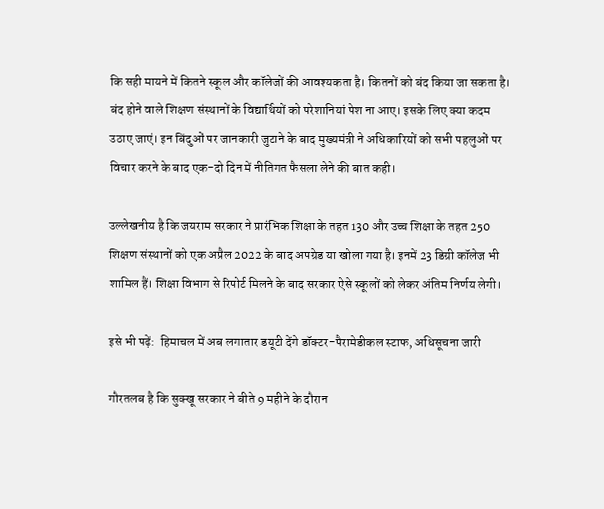कि सही मायने में कितने स्कूल और कॉलेजों की आवश्यकता है। कितनों को बंद किया जा सकता है। बंद होने वाले शिक्षण संस्थानों के विद्यार्थियों को परेशानियां पेश ना आए। इसके लिए क्या कदम उठाए जाएं। इन बिंदुओं पर जानकारी जुटाने के बाद मुख्यमंत्री ने अधिकारियों को सभी पहलुओं पर विचार करने के बाद एक-दो दिन में नीतिगत फैसला लेने की बात कही।

उल्लेखनीय है कि जयराम सरकार ने प्रारंभिक शिक्षा के तहत 130 और उच्च शिक्षा के तहत 250 शिक्षण संस्थानों को एक अप्रैल 2022 के बाद अपग्रेड या खोला गया है। इनमें 23 डिग्री कॉलेज भी शामिल हैं। शिक्षा विभाग से रिपोर्ट मिलने के बाद सरकार ऐसे स्कूलों को लेकर अंतिम निर्णय लेगी।

इसे भी पढ़ें:  हिमाचल में अब लगातार डयूटी देंगे डॉक्टर-पैरामेडीकल स्टाफ, अधिसूचना जारी

गौरतलब है कि सुक्खू सरकार ने बीते 9 महीने के दौरान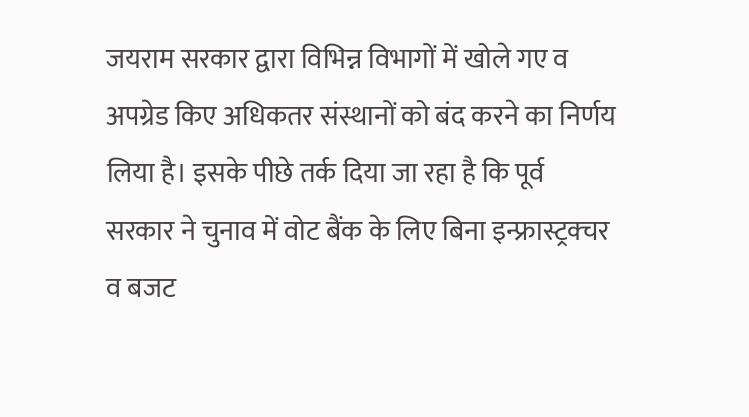जयराम सरकार द्वारा विभिन्न विभागों में खोले गए व अपग्रेड किए अधिकतर संस्थानों को बंद करने का निर्णय लिया है। इसके पीछे तर्क दिया जा रहा है कि पूर्व सरकार ने चुनाव में वोट बैंक के लिए बिना इन्फ्रास्ट्रक्चर व बजट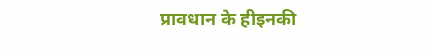प्रावधान के हीइनकी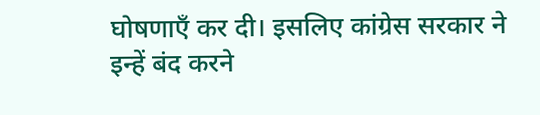घोषणाएँ कर दी। इसलिए कांग्रेस सरकार ने इन्हें बंद करने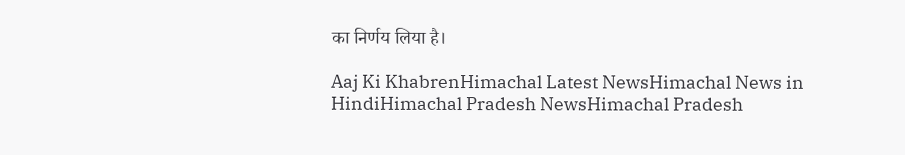का निर्णय लिया है।

Aaj Ki KhabrenHimachal Latest NewsHimachal News in HindiHimachal Pradesh NewsHimachal Pradesh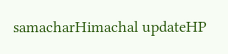samacharHimachal updateHP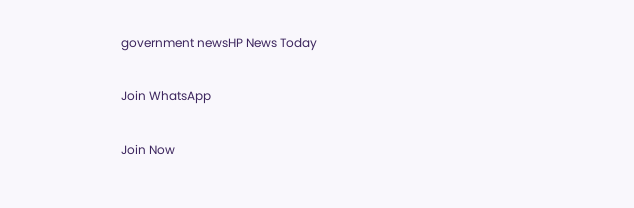government newsHP News Today

Join WhatsApp

Join Now